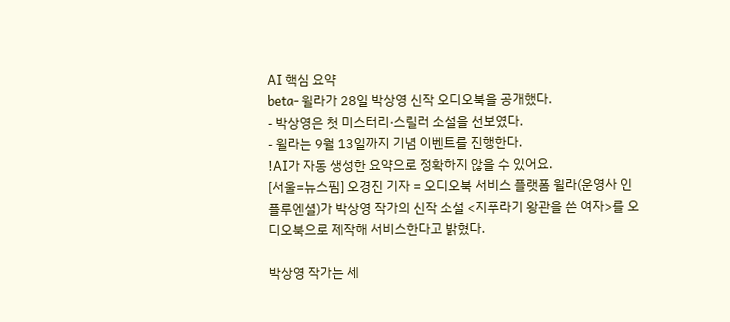AI 핵심 요약
beta- 윌라가 28일 박상영 신작 오디오북을 공개했다.
- 박상영은 첫 미스터리·스릴러 소설을 선보였다.
- 윌라는 9월 13일까지 기념 이벤트를 진행한다.
!AI가 자동 생성한 요약으로 정확하지 않을 수 있어요.
[서울=뉴스핌] 오경진 기자 = 오디오북 서비스 플랫폼 윌라(운영사 인플루엔셜)가 박상영 작가의 신작 소설 <지푸라기 왕관을 쓴 여자>를 오디오북으로 제작해 서비스한다고 밝혔다.

박상영 작가는 세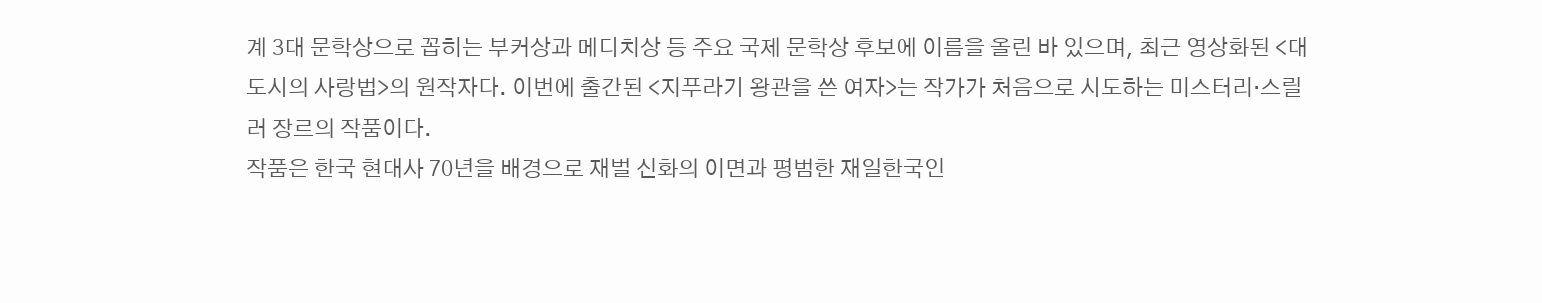계 3대 문학상으로 꼽히는 부커상과 메디치상 등 주요 국제 문학상 후보에 이름을 올린 바 있으며, 최근 영상화된 <대도시의 사랑법>의 원작자다. 이번에 출간된 <지푸라기 왕관을 쓴 여자>는 작가가 처음으로 시도하는 미스터리·스릴러 장르의 작품이다.
작품은 한국 현대사 70년을 배경으로 재벌 신화의 이면과 평범한 재일한국인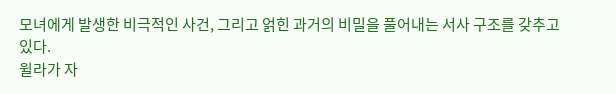모녀에게 발생한 비극적인 사건, 그리고 얽힌 과거의 비밀을 풀어내는 서사 구조를 갖추고 있다.
윌라가 자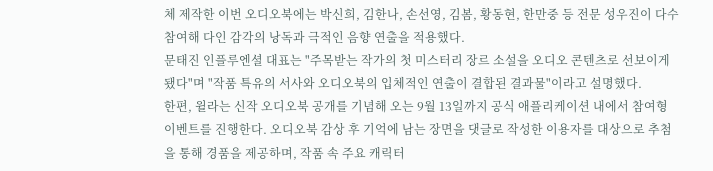체 제작한 이번 오디오북에는 박신희, 김한나, 손선영, 김봄, 황동현, 한만중 등 전문 성우진이 다수 참여해 다인 감각의 낭독과 극적인 음향 연출을 적용했다.
문태진 인플루엔셜 대표는 "주목받는 작가의 첫 미스터리 장르 소설을 오디오 콘텐츠로 선보이게 됐다"며 "작품 특유의 서사와 오디오북의 입체적인 연출이 결합된 결과물"이라고 설명했다.
한편, 윌라는 신작 오디오북 공개를 기념해 오는 9월 13일까지 공식 애플리케이션 내에서 참여형 이벤트를 진행한다. 오디오북 감상 후 기억에 남는 장면을 댓글로 작성한 이용자를 대상으로 추첨을 통해 경품을 제공하며, 작품 속 주요 캐릭터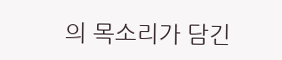의 목소리가 담긴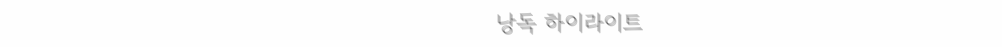낭독 하이라이트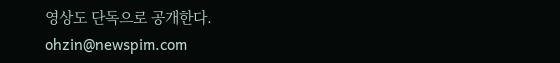영상도 단독으로 공개한다.
ohzin@newspim.com